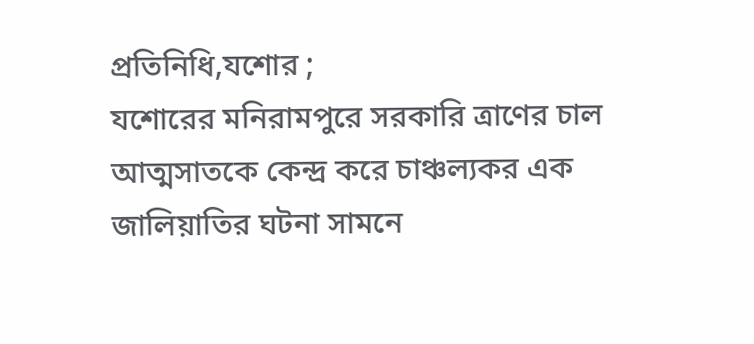প্রতিনিধি,যশোর ;
যশোরের মনিরামপুরে সরকারি ত্রাণের চাল আত্মসাতকে কেন্দ্র করে চাঞ্চল্যকর এক জালিয়াতির ঘটনা সামনে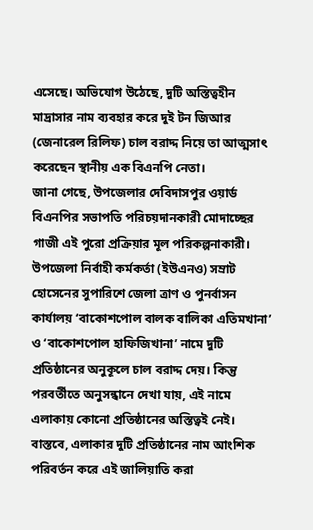এসেছে। অভিযোগ উঠেছে, দুটি অস্তিত্বহীন মাদ্রাসার নাম ব্যবহার করে দুই টন জিআর (জেনারেল রিলিফ) চাল বরাদ্দ নিয়ে তা আত্মসাৎ করেছেন স্থানীয় এক বিএনপি নেতা।
জানা গেছে, উপজেলার দেবিদাসপুর ওয়ার্ড বিএনপির সভাপতি পরিচয়দানকারী মোদাচ্ছের গাজী এই পুরো প্রক্রিয়ার মূল পরিকল্পনাকারী। উপজেলা নির্বাহী কর্মকর্তা (ইউএনও) সম্রাট হোসেনের সুপারিশে জেলা ত্রাণ ও পুনর্বাসন কার্যালয় ‘বাকোশপোল বালক বালিকা এতিমখানা’ ও ‘বাকোশপোল হাফিজিখানা’ নামে দুটি প্রতিষ্ঠানের অনুকূলে চাল বরাদ্দ দেয়। কিন্তু পরবর্তীতে অনুসন্ধানে দেখা যায়, এই নামে এলাকায় কোনো প্রতিষ্ঠানের অস্তিত্বই নেই।
বাস্তবে, এলাকার দুটি প্রতিষ্ঠানের নাম আংশিক পরিবর্তন করে এই জালিয়াতি করা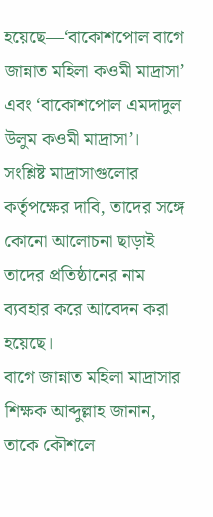হয়েছে—‘বাকোশপোল বাগে জান্নাত মহিলা কওমী মাদ্রাসা’ এবং ‘বাকোশপোল এমদাদুল উলুম কওমী মাদ্রাসা’। সংশ্লিষ্ট মাদ্রাসাগুলোর কর্তৃপক্ষের দাবি, তাদের সঙ্গে কোনো আলোচনা ছাড়াই তাদের প্রতিষ্ঠানের নাম ব্যবহার করে আবেদন করা হয়েছে।
বাগে জান্নাত মহিলা মাদ্রাসার শিক্ষক আব্দুল্লাহ জানান, তাকে কৌশলে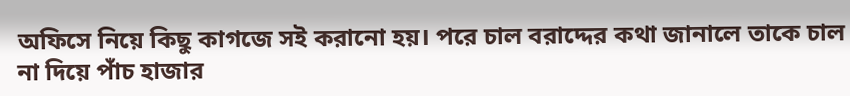অফিসে নিয়ে কিছু কাগজে সই করানো হয়। পরে চাল বরাদ্দের কথা জানালে তাকে চাল না দিয়ে পাঁচ হাজার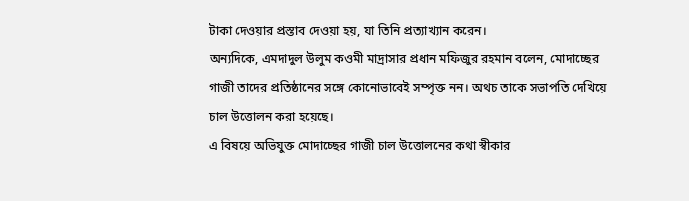টাকা দেওয়ার প্রস্তাব দেওয়া হয়, যা তিনি প্রত্যাখ্যান করেন।
অন্যদিকে, এমদাদুল উলুম কওমী মাদ্রাসার প্রধান মফিজুর রহমান বলেন, মোদাচ্ছের গাজী তাদের প্রতিষ্ঠানের সঙ্গে কোনোভাবেই সম্পৃক্ত নন। অথচ তাকে সভাপতি দেখিয়ে চাল উত্তোলন করা হয়েছে।
এ বিষয়ে অভিযুক্ত মোদাচ্ছের গাজী চাল উত্তোলনের কথা স্বীকার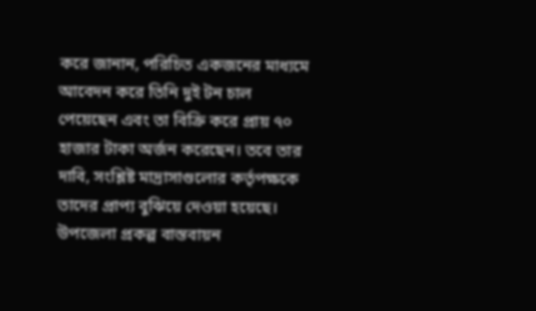করে জানান, পরিচিত একজনের মাধ্যমে আবেদন করে তিনি দুই টন চাল পেয়েছেন এবং তা বিক্রি করে প্রায় ৭০ হাজার টাকা অর্জন করেছেন। তবে তার দাবি, সংশ্লিষ্ট মাদ্রাসাগুলোর কর্তৃপক্ষকে তাদের প্রাপ্য বুঝিয়ে দেওয়া হয়েছে।
উপজেলা প্রকল্প বাস্তবায়ন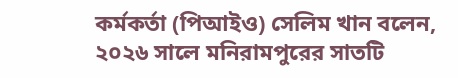কর্মকর্তা (পিআইও) সেলিম খান বলেন, ২০২৬ সালে মনিরামপুরের সাতটি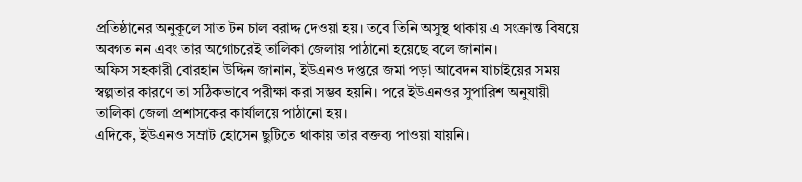প্রতিষ্ঠানের অনুকূলে সাত টন চাল বরাদ্দ দেওয়া হয়। তবে তিনি অসুস্থ থাকায় এ সংক্রান্ত বিষয়ে অবগত নন এবং তার অগোচরেই তালিকা জেলায় পাঠানো হয়েছে বলে জানান।
অফিস সহকারী বোরহান উদ্দিন জানান, ইউএনও দপ্তরে জমা পড়া আবেদন যাচাইয়ের সময় স্বল্পতার কারণে তা সঠিকভাবে পরীক্ষা করা সম্ভব হয়নি। পরে ইউএনওর সুপারিশ অনুযায়ী তালিকা জেলা প্রশাসকের কার্যালয়ে পাঠানো হয়।
এদিকে, ইউএনও সম্রাট হোসেন ছুটিতে থাকায় তার বক্তব্য পাওয়া যায়নি।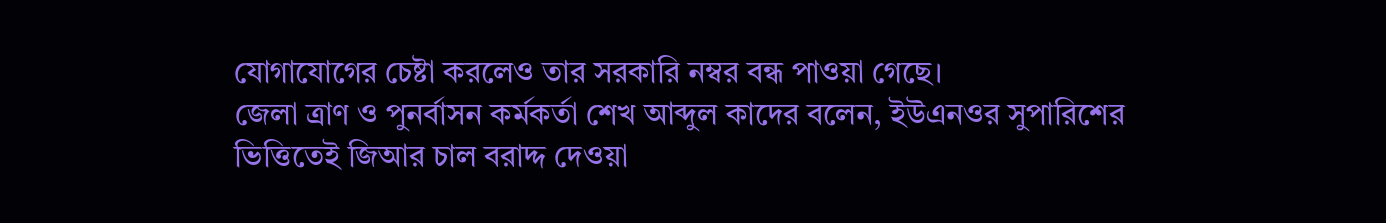যোগাযোগের চেষ্টা করলেও তার সরকারি নম্বর বন্ধ পাওয়া গেছে।
জেলা ত্রাণ ও পুনর্বাসন কর্মকর্তা শেখ আব্দুল কাদের বলেন, ইউএনওর সুপারিশের ভিত্তিতেই জিআর চাল বরাদ্দ দেওয়া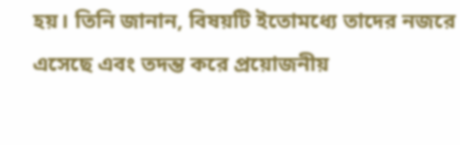হয়। তিনি জানান, বিষয়টি ইতোমধ্যে তাদের নজরে এসেছে এবং তদন্ত করে প্রয়োজনীয়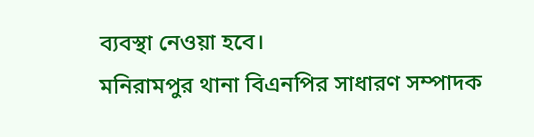ব্যবস্থা নেওয়া হবে।
মনিরামপুর থানা বিএনপির সাধারণ সম্পাদক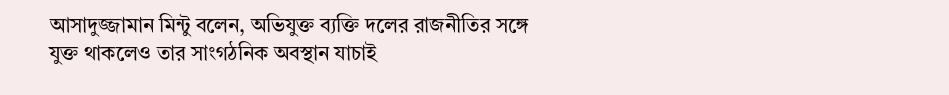আসাদুজ্জামান মিন্টু বলেন, অভিযুক্ত ব্যক্তি দলের রাজনীতির সঙ্গে যুক্ত থাকলেও তার সাংগঠনিক অবস্থান যাচাই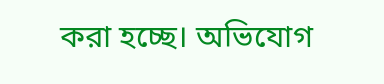করা হচ্ছে। অভিযোগ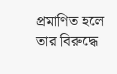প্রমাণিত হলে তার বিরুদ্ধে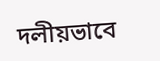দলীয়ভাবে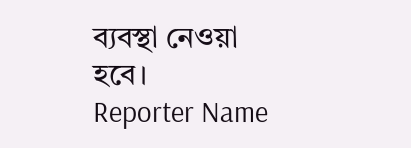ব্যবস্থা নেওয়া হবে।
Reporter Name